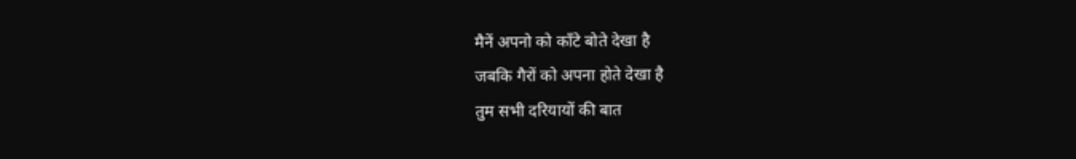मैनें अपनो को काँटे बोते देखा है
जबकि गैरों को अपना होते देखा है
तुम सभी दरियायों की बात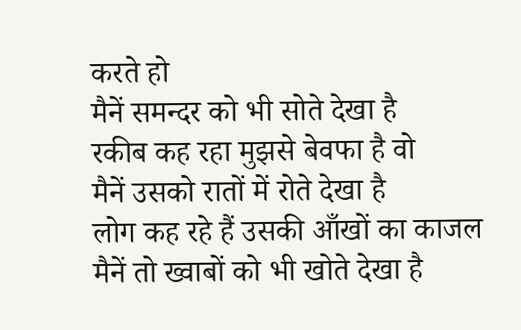करते हो
मैनें समन्दर को भी सोते देखा है
रकीब कह रहा मुझसे बेवफा है वो
मैनें उसको रातों में रोते देखा है
लोग कह रहे हैं उसकी आँखों का काजल
मैनें तो ख्वाबों को भी खोते देखा है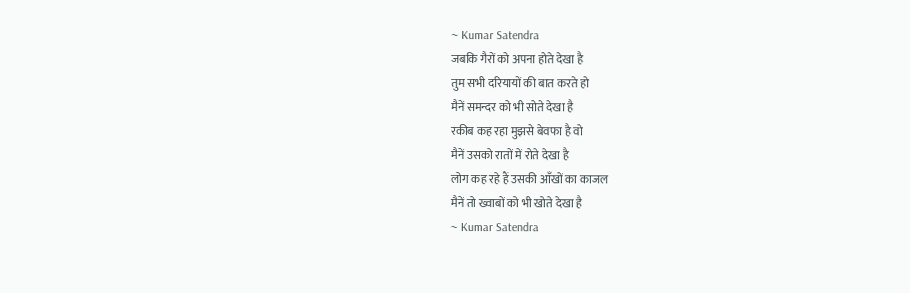~ Kumar Satendra
जबकि गैरों को अपना होते देखा है
तुम सभी दरियायों की बात करते हो
मैनें समन्दर को भी सोते देखा है
रकीब कह रहा मुझसे बेवफा है वो
मैनें उसको रातों में रोते देखा है
लोग कह रहे हैं उसकी आँखों का काजल
मैनें तो ख्वाबों को भी खोते देखा है
~ Kumar Satendra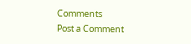Comments
Post a Comment